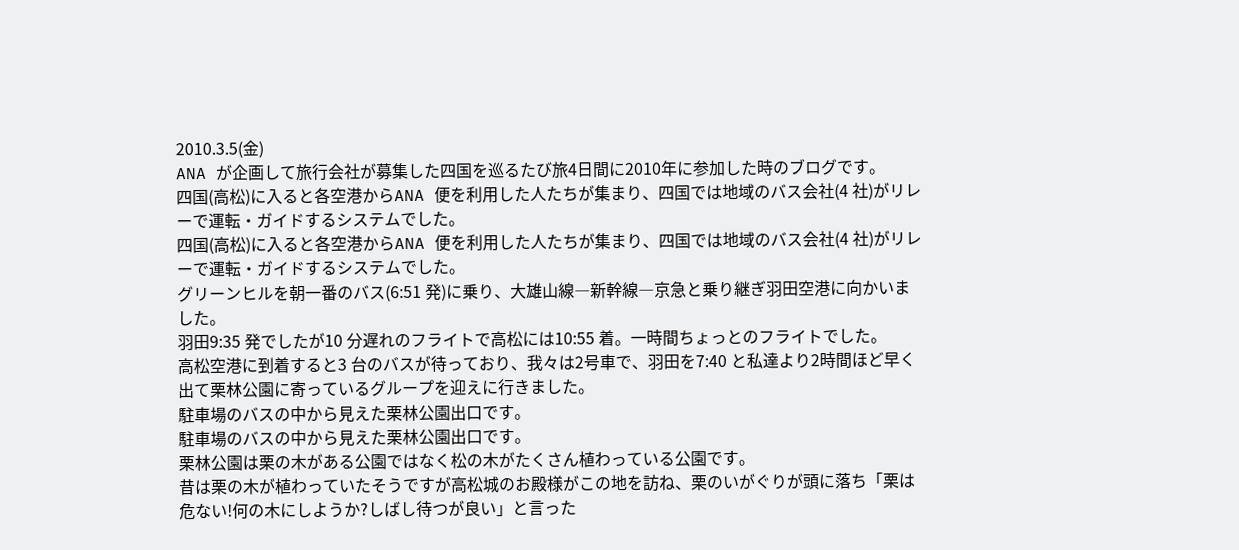2010.3.5(金)
ANA が企画して旅行会社が募集した四国を巡るたび旅4日間に2010年に参加した時のブログです。
四国(高松)に入ると各空港からANA 便を利用した人たちが集まり、四国では地域のバス会社(4 社)がリレーで運転・ガイドするシステムでした。
四国(高松)に入ると各空港からANA 便を利用した人たちが集まり、四国では地域のバス会社(4 社)がリレーで運転・ガイドするシステムでした。
グリーンヒルを朝一番のバス(6:51 発)に乗り、大雄山線―新幹線―京急と乗り継ぎ羽田空港に向かいました。
羽田9:35 発でしたが10 分遅れのフライトで高松には10:55 着。一時間ちょっとのフライトでした。
高松空港に到着すると3 台のバスが待っており、我々は2号車で、羽田を7:40 と私達より2時間ほど早く出て栗林公園に寄っているグループを迎えに行きました。
駐車場のバスの中から見えた栗林公園出口です。
駐車場のバスの中から見えた栗林公園出口です。
栗林公園は栗の木がある公園ではなく松の木がたくさん植わっている公園です。
昔は栗の木が植わっていたそうですが高松城のお殿様がこの地を訪ね、栗のいがぐりが頭に落ち「栗は危ない!何の木にしようか?しばし待つが良い」と言った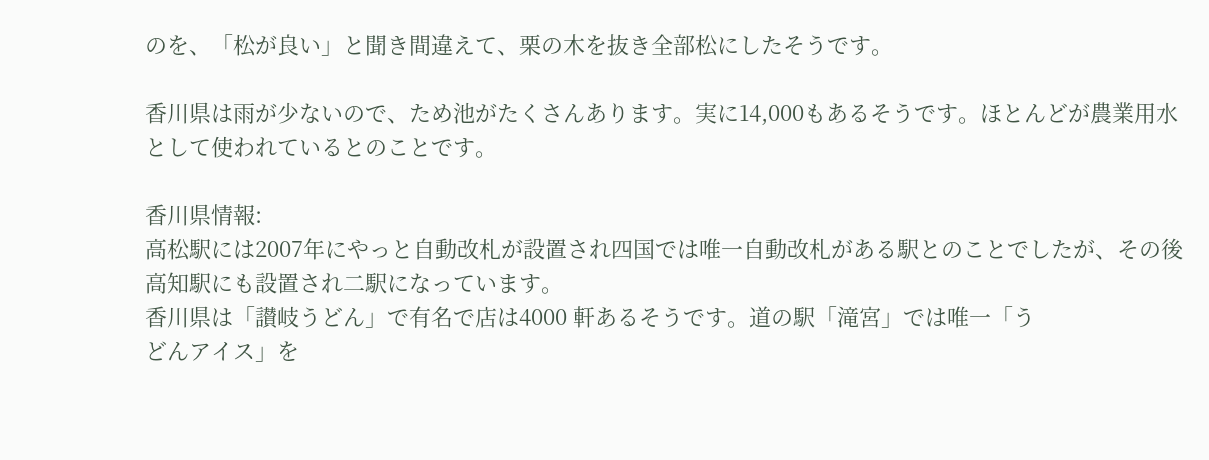のを、「松が良い」と聞き間違えて、栗の木を抜き全部松にしたそうです。

香川県は雨が少ないので、ため池がたくさんあります。実に14,000もあるそうです。ほとんどが農業用水として使われているとのことです。

香川県情報:
高松駅には2007年にやっと自動改札が設置され四国では唯一自動改札がある駅とのことでしたが、その後高知駅にも設置され二駅になっています。
香川県は「讃岐うどん」で有名で店は4000 軒あるそうです。道の駅「滝宮」では唯一「う
どんアイス」を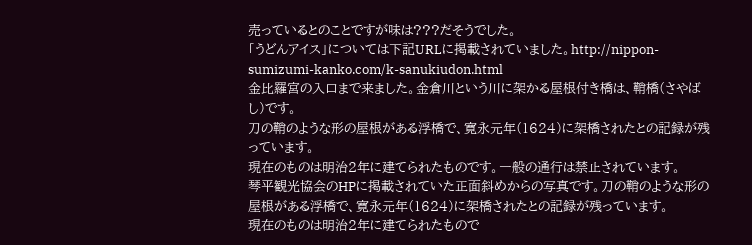売っているとのことですが味は???だそうでした。
「うどんアイス」については下記URLに掲載されていました。http://nippon-sumizumi-kanko.com/k-sanukiudon.html
金比羅宮の入口まで来ました。金倉川という川に架かる屋根付き橋は、鞘橋(さやばし)です。
刀の鞘のような形の屋根がある浮橋で、寛永元年(1624)に架橋されたとの記録が残っています。
現在のものは明治2年に建てられたものです。一般の通行は禁止されています。
琴平観光協会のHPに掲載されていた正面斜めからの写真です。刀の鞘のような形の屋根がある浮橋で、寛永元年(1624)に架橋されたとの記録が残っています。
現在のものは明治2年に建てられたもので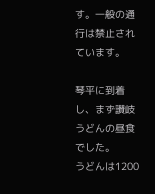す。一般の通行は禁止されています。

琴平に到着し、まず讃岐うどんの昼食でした。
うどんは1200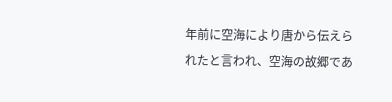年前に空海により唐から伝えられたと言われ、空海の故郷であ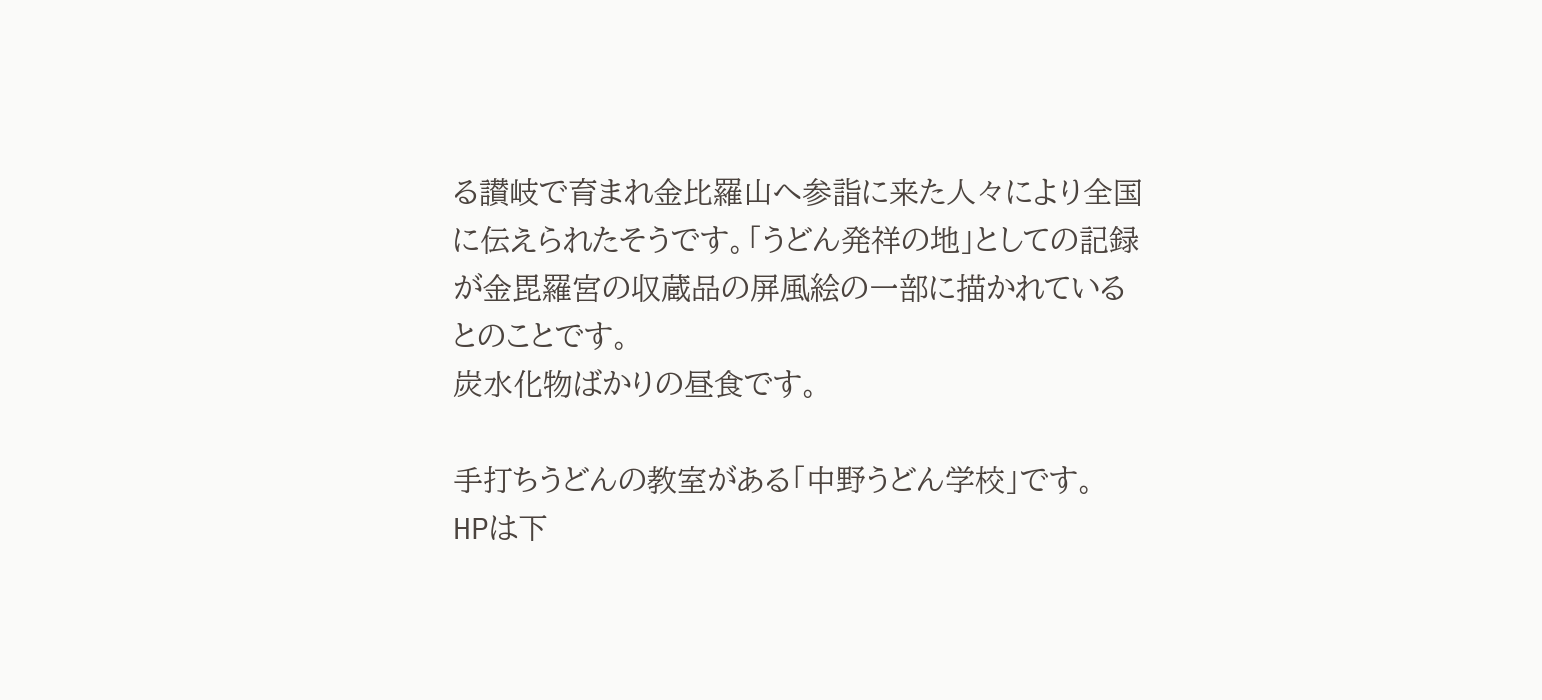る讃岐で育まれ金比羅山へ参詣に来た人々により全国に伝えられたそうです。「うどん発祥の地」としての記録が金毘羅宮の収蔵品の屏風絵の一部に描かれているとのことです。
炭水化物ばかりの昼食です。

手打ちうどんの教室がある「中野うどん学校」です。
HPは下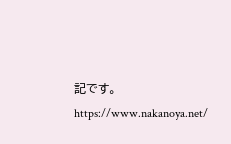記です。
https://www.nakanoya.net/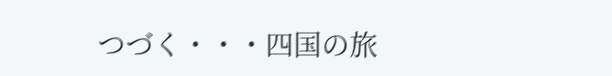つづく・・・四国の旅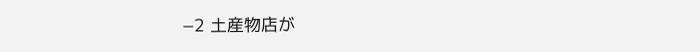−2 土産物店が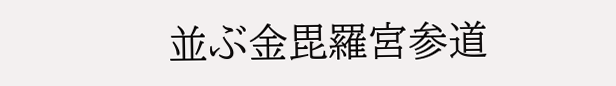並ぶ金毘羅宮参道